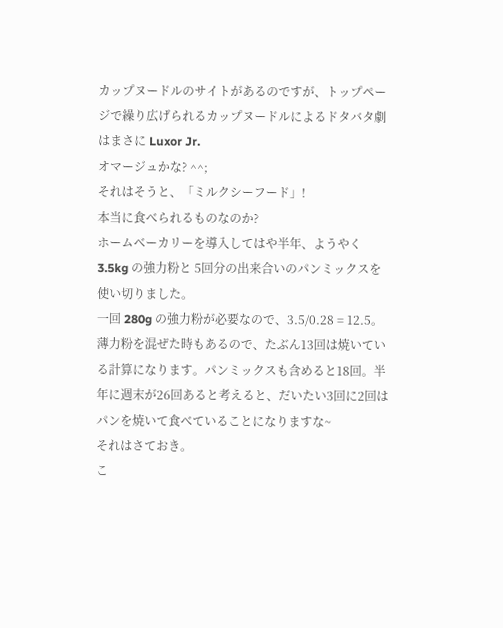カップヌードルのサイトがあるのですが、トップページで繰り広げられるカップヌードルによるドタバタ劇はまさに Luxor Jr.
オマージュかな? ^^;
それはそうと、「ミルクシーフード」!
本当に食べられるものなのか?
ホームベーカリーを導入してはや半年、ようやく 3.5kg の強力粉と 5回分の出来合いのパンミックスを使い切りました。
一回 280g の強力粉が必要なので、3.5/0.28 = 12.5。薄力粉を混ぜた時もあるので、たぶん13回は焼いている計算になります。パンミックスも含めると18回。半年に週末が26回あると考えると、だいたい3回に2回はパンを焼いて食べていることになりますな~
それはさておき。
こ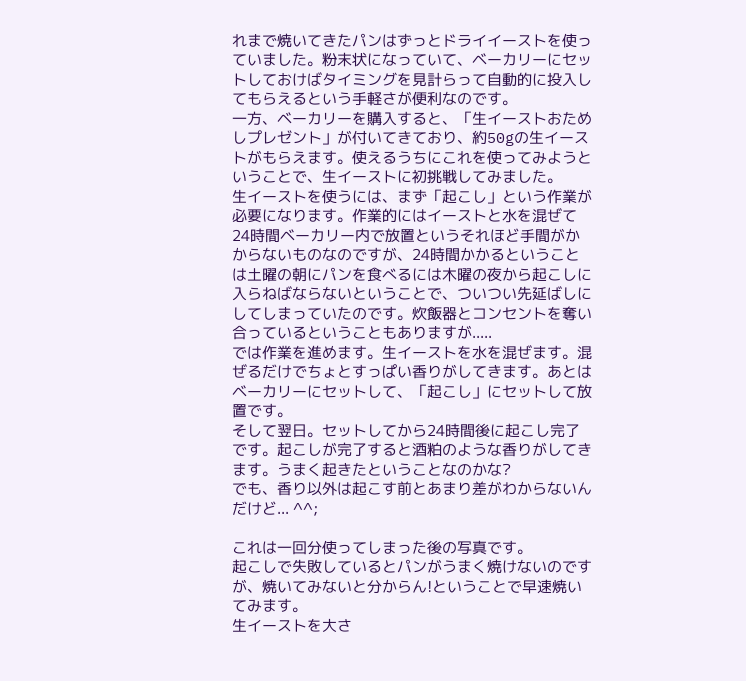れまで焼いてきたパンはずっとドライイーストを使っていました。粉末状になっていて、ベーカリーにセットしておけばタイミングを見計らって自動的に投入してもらえるという手軽さが便利なのです。
一方、ベーカリーを購入すると、「生イーストおためしプレゼント」が付いてきており、約50gの生イーストがもらえます。使えるうちにこれを使ってみようということで、生イーストに初挑戦してみました。
生イーストを使うには、まず「起こし」という作業が必要になります。作業的にはイーストと水を混ぜて24時間ベーカリー内で放置というそれほど手間がかからないものなのですが、24時間かかるということは土曜の朝にパンを食べるには木曜の夜から起こしに入らねばならないということで、ついつい先延ばしにしてしまっていたのです。炊飯器とコンセントを奪い合っているということもありますが.....
では作業を進めます。生イーストを水を混ぜます。混ぜるだけでちょとすっぱい香りがしてきます。あとはベーカリーにセットして、「起こし」にセットして放置です。
そして翌日。セットしてから24時間後に起こし完了です。起こしが完了すると酒粕のような香りがしてきます。うまく起きたということなのかな?
でも、香り以外は起こす前とあまり差がわからないんだけど... ^^;

これは一回分使ってしまった後の写真です。
起こしで失敗しているとパンがうまく焼けないのですが、焼いてみないと分からん!ということで早速焼いてみます。
生イーストを大さ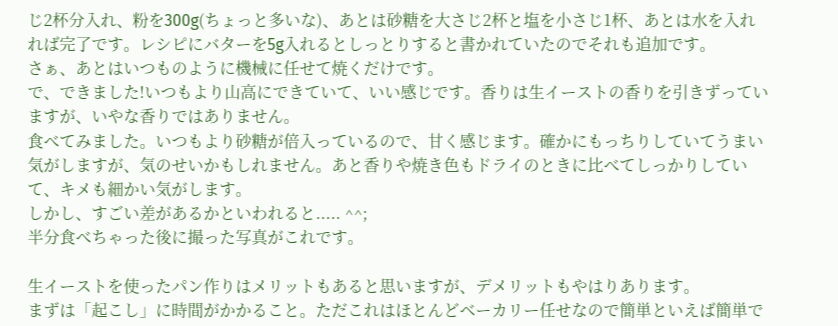じ2杯分入れ、粉を300g(ちょっと多いな)、あとは砂糖を大さじ2杯と塩を小さじ1杯、あとは水を入れれば完了です。レシピにバターを5g入れるとしっとりすると書かれていたのでそれも追加です。
さぁ、あとはいつものように機械に任せて焼くだけです。
で、できました!いつもより山高にできていて、いい感じです。香りは生イーストの香りを引きずっていますが、いやな香りではありません。
食べてみました。いつもより砂糖が倍入っているので、甘く感じます。確かにもっちりしていてうまい気がしますが、気のせいかもしれません。あと香りや焼き色もドライのときに比べてしっかりしていて、キメも細かい気がします。
しかし、すごい差があるかといわれると..... ^^;
半分食べちゃった後に撮った写真がこれです。

生イーストを使ったパン作りはメリットもあると思いますが、デメリットもやはりあります。
まずは「起こし」に時間がかかること。ただこれはほとんどベーカリー任せなので簡単といえば簡単で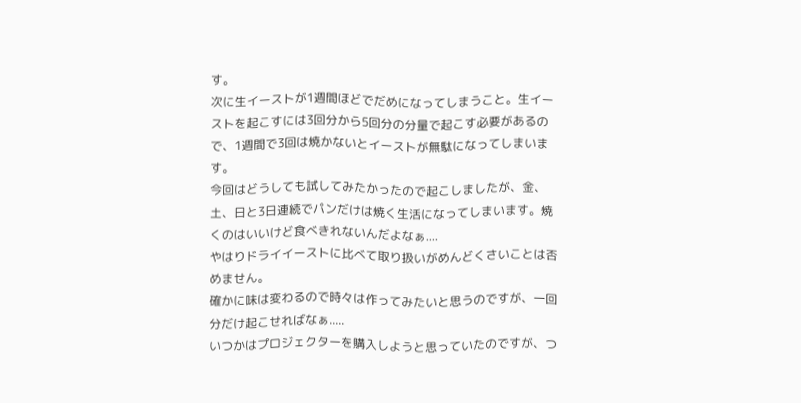す。
次に生イーストが1週間ほどでだめになってしまうこと。生イーストを起こすには3回分から5回分の分量で起こす必要があるので、1週間で3回は焼かないとイーストが無駄になってしまいます。
今回はどうしても試してみたかったので起こしましたが、金、土、日と3日連続でパンだけは焼く生活になってしまいます。焼くのはいいけど食べきれないんだよなぁ....
やはりドライイーストに比べて取り扱いがめんどくさいことは否めません。
確かに味は変わるので時々は作ってみたいと思うのですが、一回分だけ起こせればなぁ.....
いつかはプロジェクターを購入しようと思っていたのですが、つ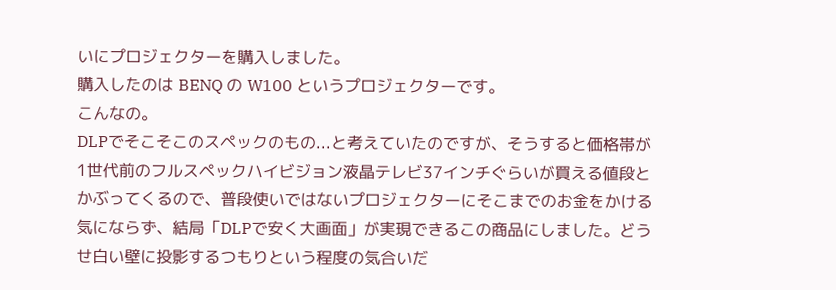いにプロジェクターを購入しました。
購入したのは BENQ の W100 というプロジェクターです。
こんなの。
DLPでそこそこのスペックのもの...と考えていたのですが、そうすると価格帯が1世代前のフルスペックハイビジョン液晶テレビ37インチぐらいが買える値段とかぶってくるので、普段使いではないプロジェクターにそこまでのお金をかける気にならず、結局「DLPで安く大画面」が実現できるこの商品にしました。どうせ白い壁に投影するつもりという程度の気合いだ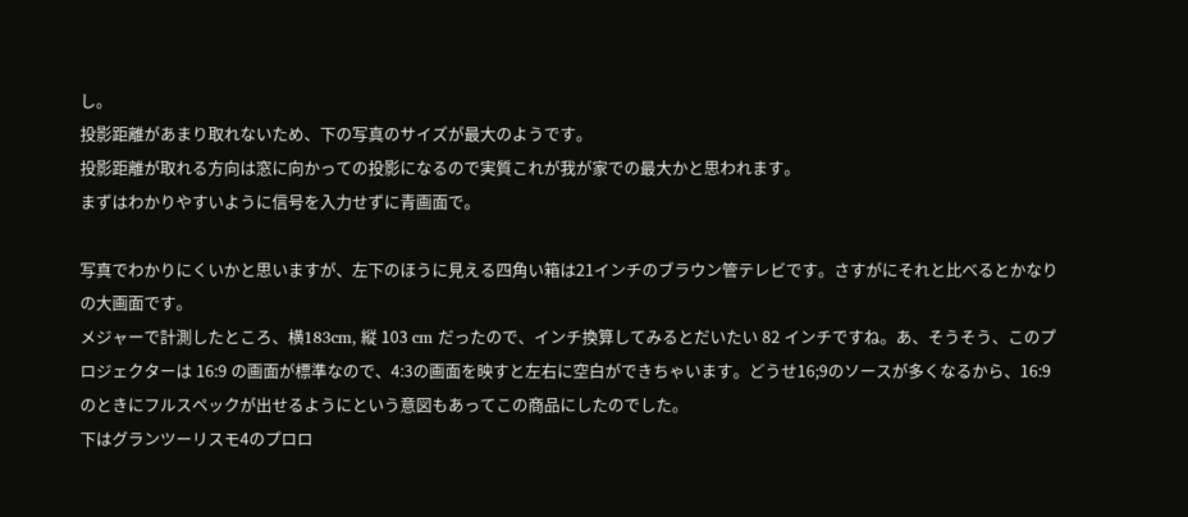し。
投影距離があまり取れないため、下の写真のサイズが最大のようです。
投影距離が取れる方向は窓に向かっての投影になるので実質これが我が家での最大かと思われます。
まずはわかりやすいように信号を入力せずに青画面で。

写真でわかりにくいかと思いますが、左下のほうに見える四角い箱は21インチのブラウン管テレビです。さすがにそれと比べるとかなりの大画面です。
メジャーで計測したところ、横183cm, 縦 103 cm だったので、インチ換算してみるとだいたい 82 インチですね。あ、そうそう、このプロジェクターは 16:9 の画面が標準なので、4:3の画面を映すと左右に空白ができちゃいます。どうせ16;9のソースが多くなるから、16:9のときにフルスペックが出せるようにという意図もあってこの商品にしたのでした。
下はグランツーリスモ4のプロロ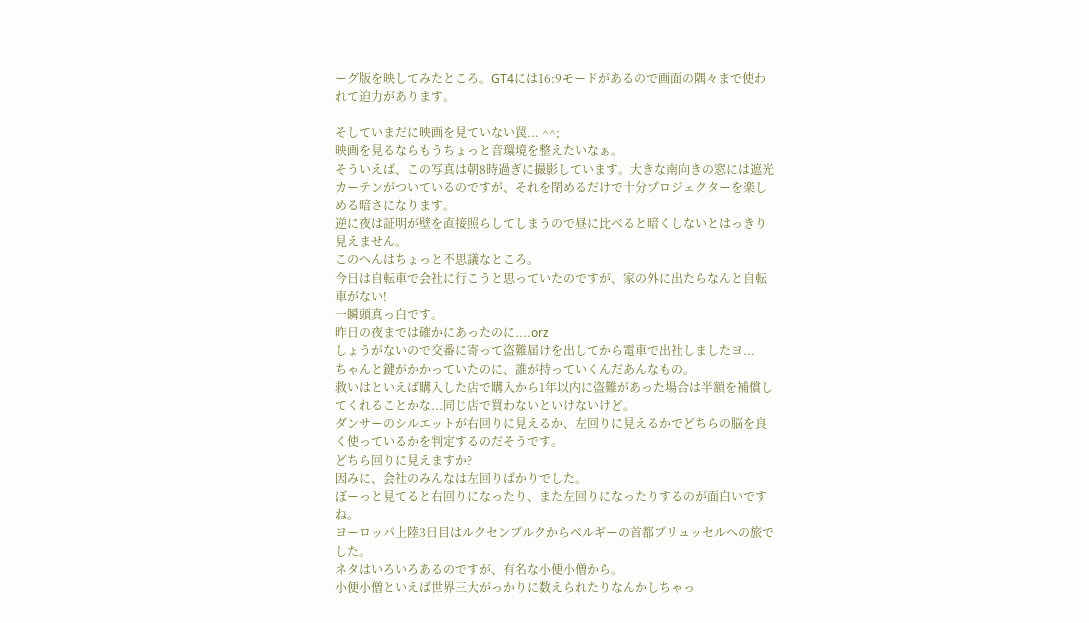ーグ版を映してみたところ。GT4には16:9モードがあるので画面の隅々まで使われて迫力があります。

そしていまだに映画を見ていない罠... ^^;
映画を見るならもうちょっと音環境を整えたいなぁ。
そういえば、この写真は朝8時過ぎに撮影しています。大きな南向きの窓には遮光カーテンがついているのですが、それを閉めるだけで十分プロジェクターを楽しめる暗さになります。
逆に夜は証明が壁を直接照らしてしまうので昼に比べると暗くしないとはっきり見えません。
このへんはちょっと不思議なところ。
今日は自転車で会社に行こうと思っていたのですが、家の外に出たらなんと自転車がない!
一瞬頭真っ白です。
昨日の夜までは確かにあったのに....orz
しょうがないので交番に寄って盗難届けを出してから電車で出社しましたヨ...
ちゃんと鍵がかかっていたのに、誰が持っていくんだあんなもの。
救いはといえば購入した店で購入から1年以内に盗難があった場合は半額を補償してくれることかな...同じ店で買わないといけないけど。
ダンサーのシルエットが右回りに見えるか、左回りに見えるかでどちらの脳を良く使っているかを判定するのだそうです。
どちら回りに見えますか?
因みに、会社のみんなは左回りばかりでした。
ぼーっと見てると右回りになったり、また左回りになったりするのが面白いですね。
ヨーロッパ上陸3日目はルクセンブルクからベルギーの首都ブリュッセルへの旅でした。
ネタはいろいろあるのですが、有名な小便小僧から。
小便小僧といえば世界三大がっかりに数えられたりなんかしちゃっ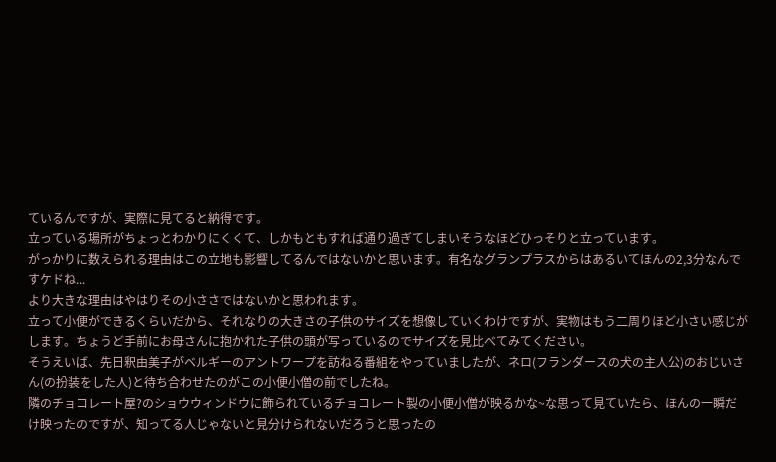ているんですが、実際に見てると納得です。
立っている場所がちょっとわかりにくくて、しかもともすれば通り過ぎてしまいそうなほどひっそりと立っています。
がっかりに数えられる理由はこの立地も影響してるんではないかと思います。有名なグランプラスからはあるいてほんの2,3分なんですケドね...
より大きな理由はやはりその小ささではないかと思われます。
立って小便ができるくらいだから、それなりの大きさの子供のサイズを想像していくわけですが、実物はもう二周りほど小さい感じがします。ちょうど手前にお母さんに抱かれた子供の頭が写っているのでサイズを見比べてみてください。
そうえいば、先日釈由美子がベルギーのアントワープを訪ねる番組をやっていましたが、ネロ(フランダースの犬の主人公)のおじいさん(の扮装をした人)と待ち合わせたのがこの小便小僧の前でしたね。
隣のチョコレート屋?のショウウィンドウに飾られているチョコレート製の小便小僧が映るかな~な思って見ていたら、ほんの一瞬だけ映ったのですが、知ってる人じゃないと見分けられないだろうと思ったの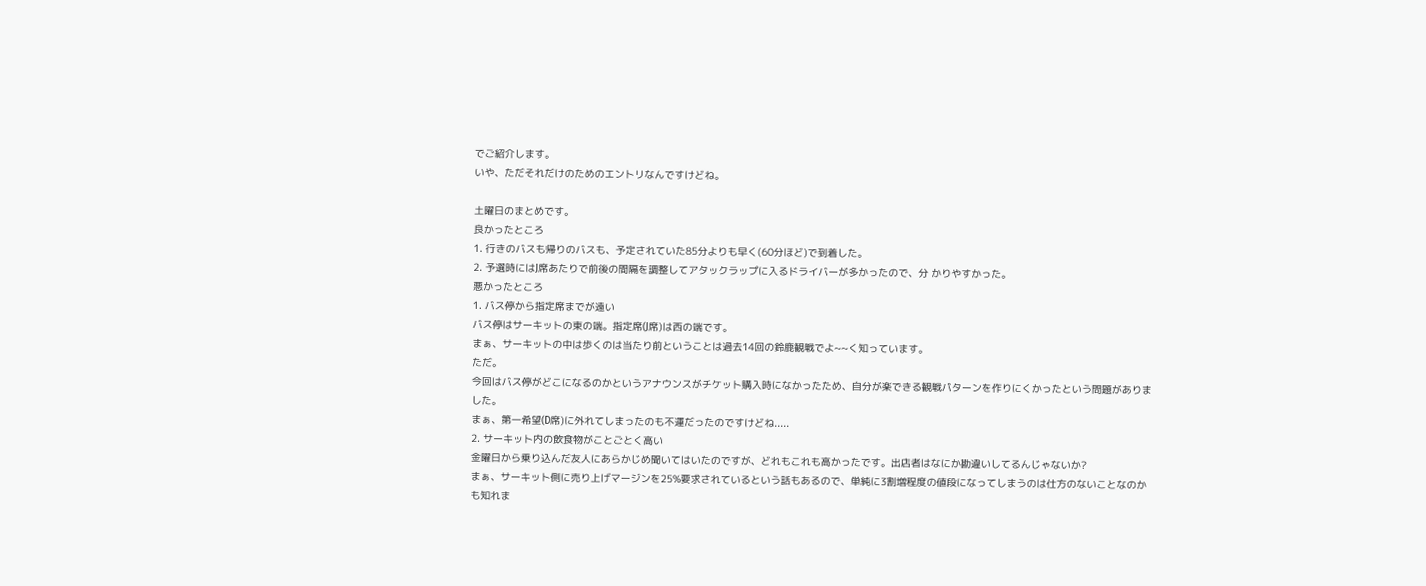でご紹介します。
いや、ただそれだけのためのエントリなんですけどね。

土曜日のまとめです。
良かったところ
1. 行きのバスも帰りのバスも、予定されていた85分よりも早く(60分ほど)で到着した。
2. 予選時にはJ席あたりで前後の間隔を調整してアタックラップに入るドライバーが多かったので、分 かりやすかった。
悪かったところ
1. バス停から指定席までが遠い
バス停はサーキットの東の端。指定席(J席)は西の端です。
まぁ、サーキットの中は歩くのは当たり前ということは過去14回の鈴鹿観戦でよ~~く知っています。
ただ。
今回はバス停がどこになるのかというアナウンスがチケット購入時になかったため、自分が楽できる観戦パターンを作りにくかったという問題がありました。
まぁ、第一希望(D席)に外れてしまったのも不運だったのですけどね.....
2. サーキット内の飲食物がことごとく高い
金曜日から乗り込んだ友人にあらかじめ聞いてはいたのですが、どれもこれも高かったです。出店者はなにか勘違いしてるんじゃないか?
まぁ、サーキット側に売り上げマージンを25%要求されているという話もあるので、単純に3割増程度の値段になってしまうのは仕方のないことなのかも知れま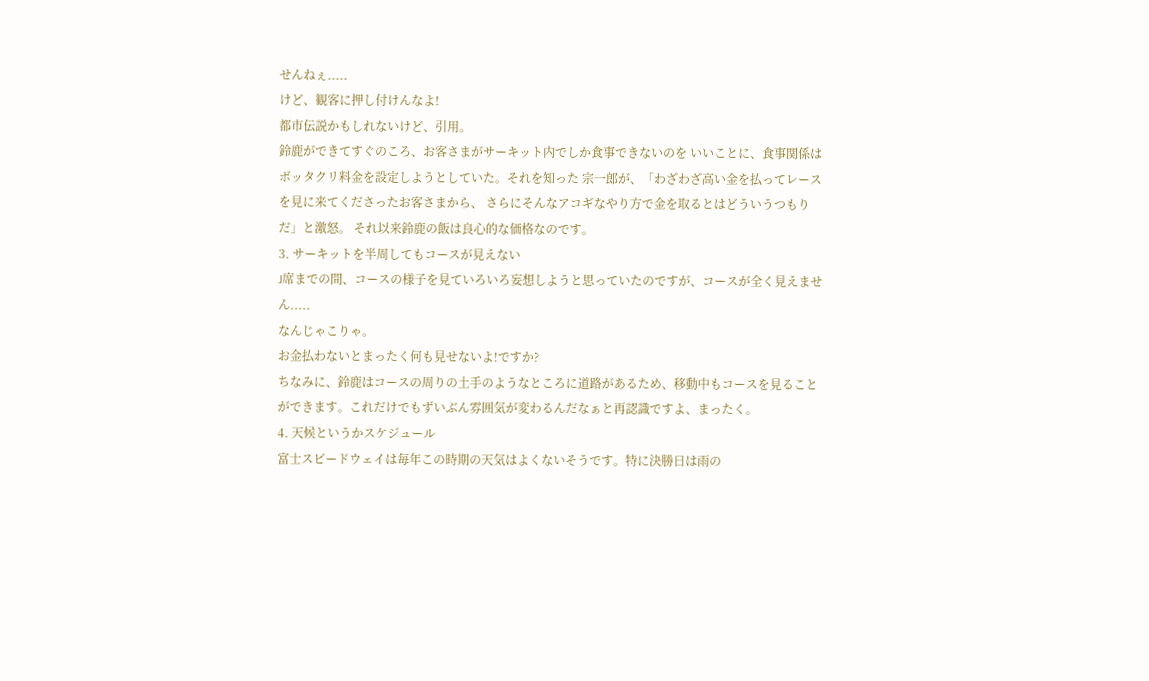せんねぇ.....
けど、観客に押し付けんなよ!
都市伝説かもしれないけど、引用。
鈴鹿ができてすぐのころ、お客さまがサーキット内でしか食事できないのを いいことに、食事関係はボッタクリ料金を設定しようとしていた。それを知った 宗一郎が、「わざわざ高い金を払ってレースを見に来てくださったお客さまから、 さらにそんなアコギなやり方で金を取るとはどういうつもりだ」と激怒。 それ以来鈴鹿の飯は良心的な価格なのです。
3. サーキットを半周してもコースが見えない
J席までの間、コースの様子を見ていろいろ妄想しようと思っていたのですが、コースが全く見えません.....
なんじゃこりゃ。
お金払わないとまったく何も見せないよ!ですか?
ちなみに、鈴鹿はコースの周りの土手のようなところに道路があるため、移動中もコースを見ることができます。これだけでもずいぶん雰囲気が変わるんだなぁと再認識ですよ、まったく。
4. 天候というかスケジュール
富士スピードウェイは毎年この時期の天気はよくないそうです。特に決勝日は雨の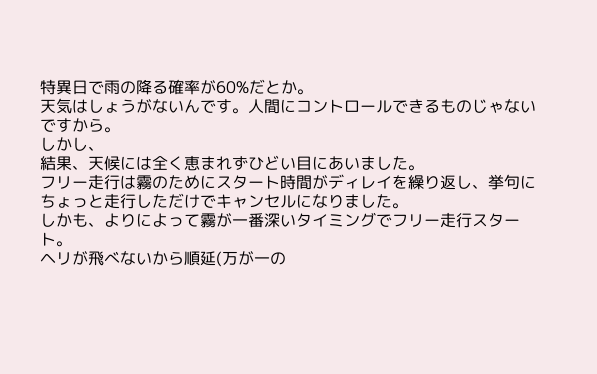特異日で雨の降る確率が60%だとか。
天気はしょうがないんです。人間にコントロールできるものじゃないですから。
しかし、
結果、天候には全く恵まれずひどい目にあいました。
フリー走行は霧のためにスタート時間がディレイを繰り返し、挙句にちょっと走行しただけでキャンセルになりました。
しかも、よりによって霧が一番深いタイミングでフリー走行スタート。
ヘリが飛べないから順延(万が一の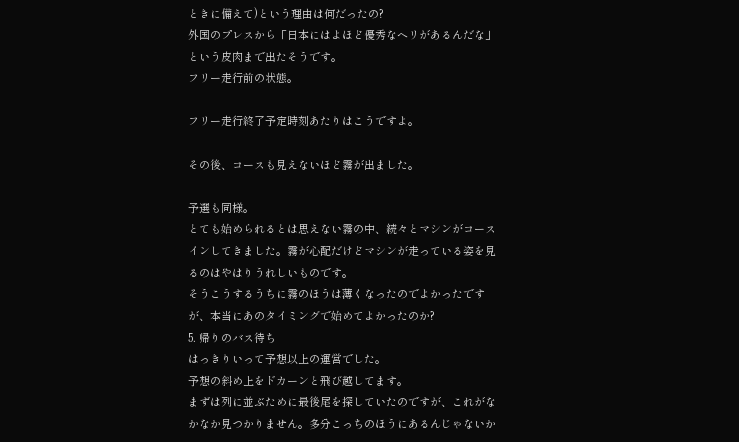ときに備えて)という理由は何だったの?
外国のプレスから「日本にはよほど優秀なヘリがあるんだな」という皮肉まで出たそうです。
フリー走行前の状態。

フリー走行終了予定時刻あたりはこうですよ。

その後、コースも見えないほど霧が出ました。

予選も同様。
とても始められるとは思えない霧の中、続々とマシンがコースインしてきました。霧が心配だけどマシンが走っている姿を見るのはやはりうれしいものです。
そうこうするうちに霧のほうは薄くなったのでよかったですが、本当にあのタイミングで始めてよかったのか?
5. 帰りのバス待ち
はっきりいって予想以上の運営でした。
予想の斜め上をドカーンと飛び越してます。
まずは列に並ぶために最後尾を探していたのですが、これがなかなか見つかりません。多分こっちのほうにあるんじゃないか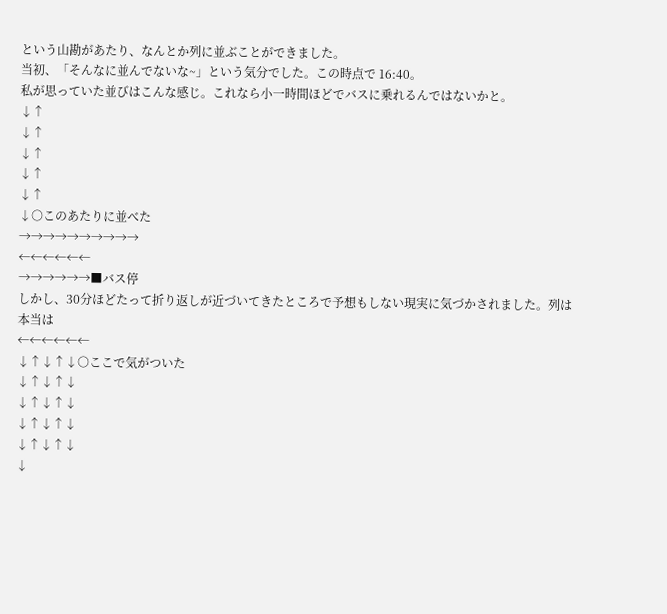という山勘があたり、なんとか列に並ぶことができました。
当初、「そんなに並んでないな~」という気分でした。この時点で 16:40。
私が思っていた並びはこんな感じ。これなら小一時間ほどでバスに乗れるんではないかと。
↓↑
↓↑
↓↑
↓↑
↓↑
↓○このあたりに並べた
→→→→→→→→→→
←←←←←←
→→→→→→■バス停
しかし、30分ほどたって折り返しが近づいてきたところで予想もしない現実に気づかされました。列は本当は
←←←←←←
↓↑↓↑↓○ここで気がついた
↓↑↓↑↓
↓↑↓↑↓
↓↑↓↑↓
↓↑↓↑↓
↓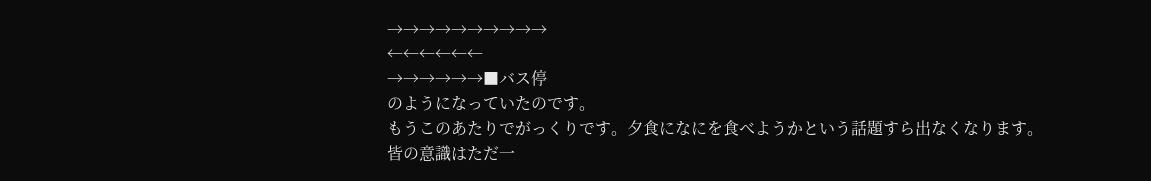→→→→→→→→→→
←←←←←←
→→→→→→■バス停
のようになっていたのです。
もうこのあたりでがっくりです。夕食になにを食べようかという話題すら出なくなります。皆の意識はただ一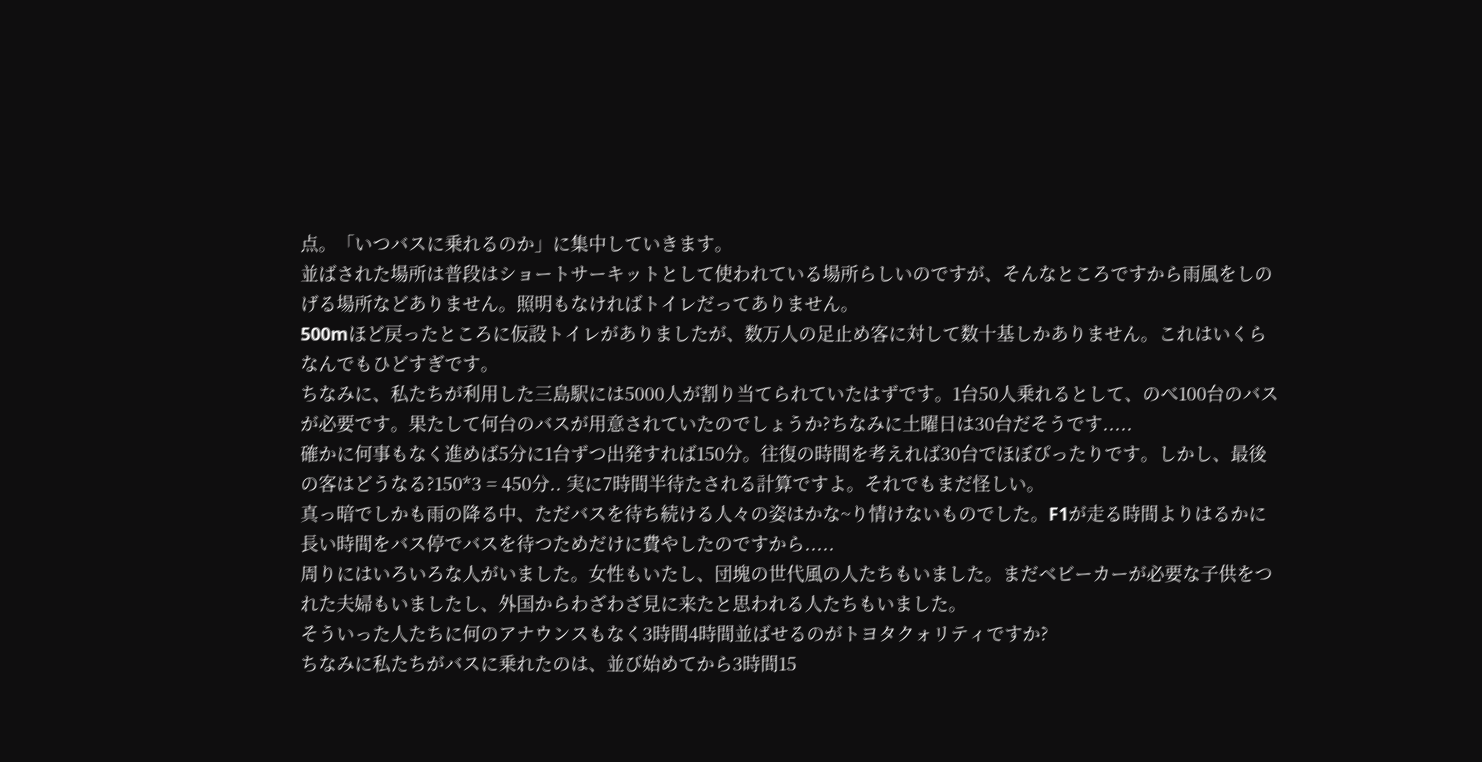点。「いつバスに乗れるのか」に集中していきます。
並ばされた場所は普段はショートサーキットとして使われている場所らしいのですが、そんなところですから雨風をしのげる場所などありません。照明もなければトイレだってありません。
500mほど戻ったところに仮設トイレがありましたが、数万人の足止め客に対して数十基しかありません。これはいくらなんでもひどすぎです。
ちなみに、私たちが利用した三島駅には5000人が割り当てられていたはずです。1台50人乗れるとして、のべ100台のバスが必要です。果たして何台のバスが用意されていたのでしょうか?ちなみに土曜日は30台だそうです.....
確かに何事もなく進めば5分に1台ずつ出発すれば150分。往復の時間を考えれば30台でほぼぴったりです。しかし、最後の客はどうなる?150*3 = 450分.. 実に7時間半待たされる計算ですよ。それでもまだ怪しい。
真っ暗でしかも雨の降る中、ただバスを待ち続ける人々の姿はかな~り情けないものでした。F1が走る時間よりはるかに長い時間をバス停でバスを待つためだけに費やしたのですから.....
周りにはいろいろな人がいました。女性もいたし、団塊の世代風の人たちもいました。まだベビーカーが必要な子供をつれた夫婦もいましたし、外国からわざわざ見に来たと思われる人たちもいました。
そういった人たちに何のアナウンスもなく3時間4時間並ばせるのがトヨタクォリティですか?
ちなみに私たちがバスに乗れたのは、並び始めてから3時間15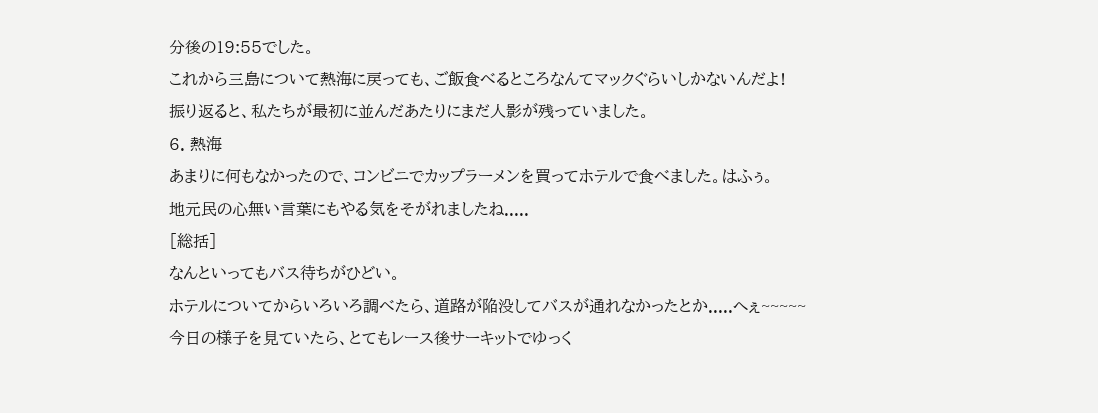分後の19:55でした。
これから三島について熱海に戻っても、ご飯食べるところなんてマックぐらいしかないんだよ!
振り返ると、私たちが最初に並んだあたりにまだ人影が残っていました。
6. 熱海
あまりに何もなかったので、コンビニでカップラーメンを買ってホテルで食べました。はふぅ。
地元民の心無い言葉にもやる気をそがれましたね.....
[総括]
なんといってもバス待ちがひどい。
ホテルについてからいろいろ調べたら、道路が陥没してバスが通れなかったとか.....へぇ~~~~~
今日の様子を見ていたら、とてもレース後サーキットでゆっく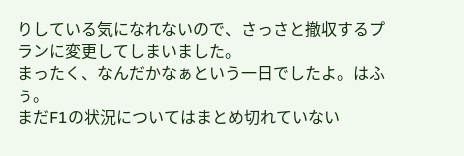りしている気になれないので、さっさと撤収するプランに変更してしまいました。
まったく、なんだかなぁという一日でしたよ。はふぅ。
まだF1の状況についてはまとめ切れていない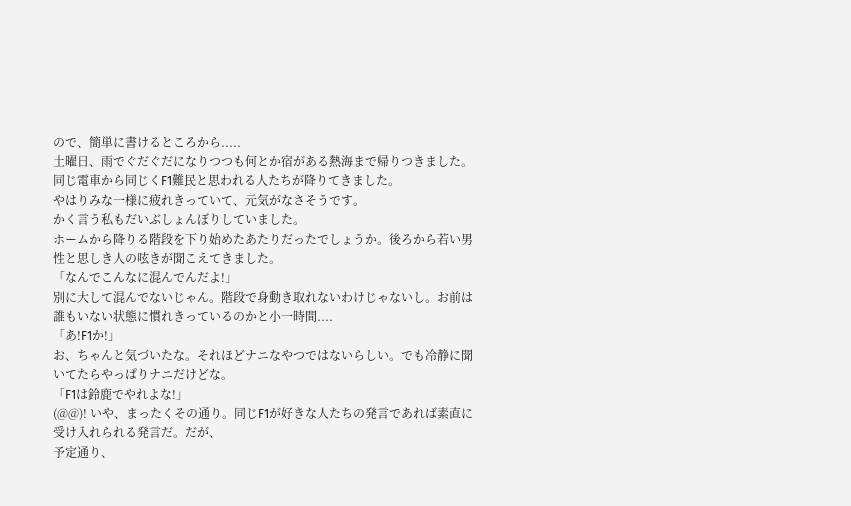ので、簡単に書けるところから.....
土曜日、雨でぐだぐだになりつつも何とか宿がある熱海まで帰りつきました。
同じ電車から同じくF1難民と思われる人たちが降りてきました。
やはりみな一様に疲れきっていて、元気がなさそうです。
かく言う私もだいぶしょんぼりしていました。
ホームから降りる階段を下り始めたあたりだったでしょうか。後ろから若い男性と思しき人の呟きが聞こえてきました。
「なんでこんなに混んでんだよ!」
別に大して混んでないじゃん。階段で身動き取れないわけじゃないし。お前は誰もいない状態に慣れきっているのかと小一時間....
「あ!F1か!」
お、ちゃんと気づいたな。それほどナニなやつではないらしい。でも冷静に聞いてたらやっぱりナニだけどな。
「F1は鈴鹿でやれよな!」
(@@)! いや、まったくその通り。同じF1が好きな人たちの発言であれば素直に受け入れられる発言だ。だが、
予定通り、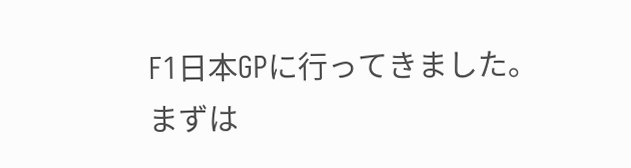F1日本GPに行ってきました。
まずは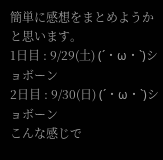簡単に感想をまとめようかと思います。
1日目 : 9/29(土) (´・ω・`)ショボーン
2日目 : 9/30(日) (´・ω・`)ショボーン
こんな感じで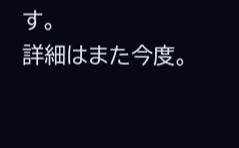す。
詳細はまた今度。